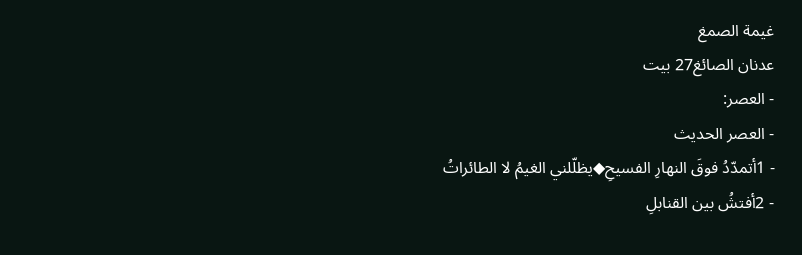غيمة الصمغ
عدنان الصائغ27 بيت
- العصر:
- العصر الحديث
- 1أتمدّدُ فوقَ النهارِ الفسيحِ◆يظلّلني الغيمُ لا الطائراتُ
- 2أفتشُ بين القنابلِ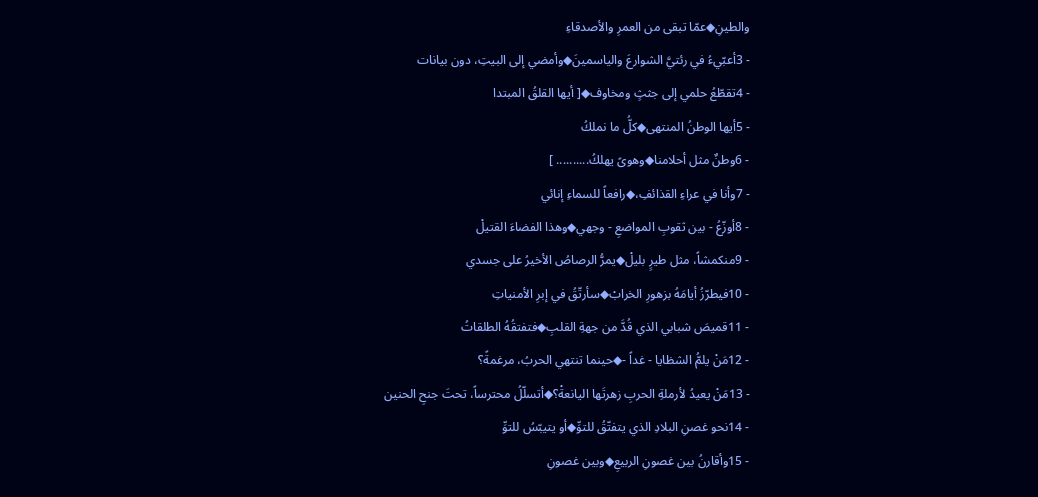والطينِ◆عمّا تبقى من العمرِ والأصدقاءِ
- 3أعبّيءُ في رئتيَّ الشوارعَ والياسمينَ◆وأمضي إلى البيتِ، دون بيانات
- 4تقطّعُ حلمي إلى جثثٍ ومخاوف◆[ أيها القلقُ المبتدا
- 5أيها الوطنُ المنتهى◆كلُّ ما نملكُ
- 6وطنٌ مثل أحلامنا◆وهوىً يهلكُ.......... ]
- 7وأنا في عراءِ القذائفِ،◆رافعاً للسماءِ إنائي
- 8أوزّعُ - بين ثقوبِ المواضعِ - وجهي◆وهذا الفضاءَ القتيلْ
- 9منكمشاً، مثل طيرٍ بليلْ◆يمرُّ الرصاصُ الأخيرُ على جسدي
- 10فيطرّزُ أيامَهُ بزهورِ الخرابْ◆سأرتّقُ في إبرِ الأمنياتِ
- 11قميصَ شبابي الذي قُدَّ من جهةِ القلبِ◆فتفتقُهُ الطلقاتُ
- 12مَنْ يلمُّ الشظايا - غداً -◆حينما تنتهي الحربُ، مرغمةً؟
- 13مَنْ يعيدُ لأرملةِ الحربِ زهرتَها اليانعةْ؟◆أتسلّلُ محترساً، تحتَ جنحِ الحنين
- 14نحو غصنِ البلادِ الذي يتفتّقُ للتوِّ◆أو يتيبّسُ للتوِّ
- 15وأقارنُ بين غصونِ الربيعِ◆وبين غصونِ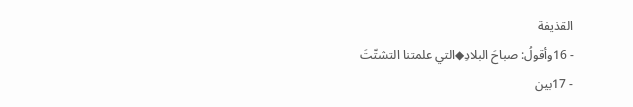القذيفة
- 16وأقولُ: صباحَ البلادِ◆التي علمتنا التشتّتَ
- 17بين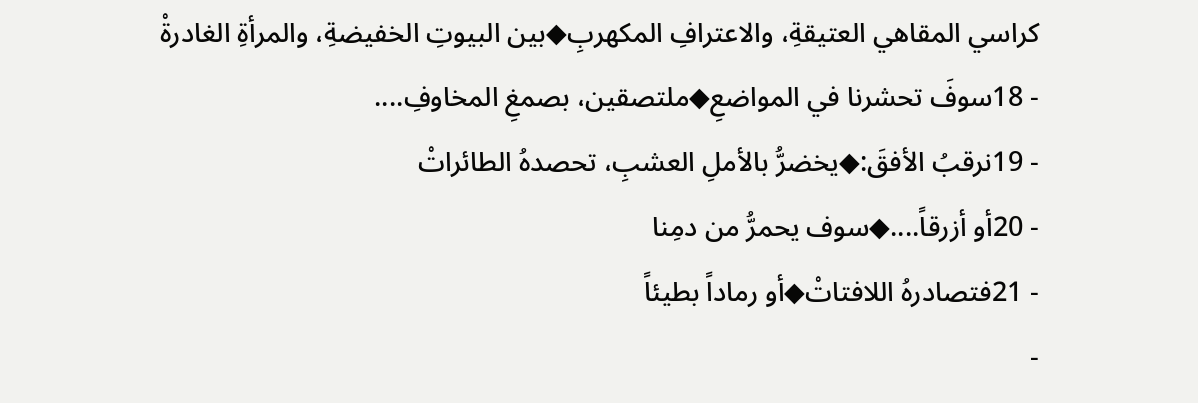كراسي المقاهي العتيقةِ، والاعترافِ المكهربِ◆بين البيوتِ الخفيضةِ، والمرأةِ الغادرةْ
- 18سوفَ تحشرنا في المواضعِ◆ملتصقين، بصمغِ المخاوفِ....
- 19نرقبُ الأفقَ:◆يخضرُّ بالأملِ العشبِ، تحصدهُ الطائراتْ
- 20أو أزرقاً....◆سوف يحمرُّ من دمِنا
- 21فتصادرهُ اللافتاتْ◆أو رماداً بطيئاً
-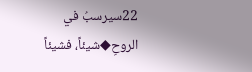22سيرسبُ في الروحِ◆شيئاً، فشيئاً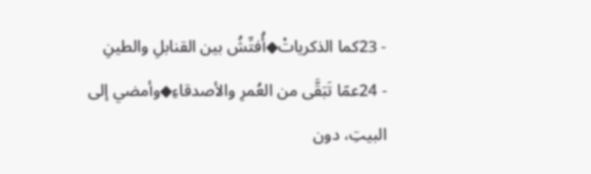- 23كما الذكرياتْ◆أُفتِّشُ بين القنابلِ والطينِ
- 24عمّا تَبَقَّى من العُمرِ والأصدقاءِ◆وأمضي إلى البيتِ، دون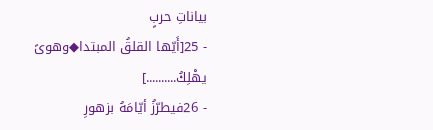بياناتِ حربٍ
- 25[أَيّها القلقُ المبتدا◆وهوىً يهْلِكُ..........]
- 26فيطرّزُ أيّامَهُ بزهورِ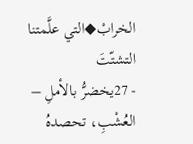الخرابْ◆التي علَّمتنا التشتّتَ
- 27يخضرُّ بالأملِ – العُشْبِ، تحصدهُ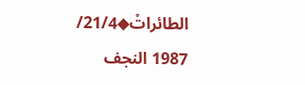الطائراتْ◆21/4/ 1987 النجف